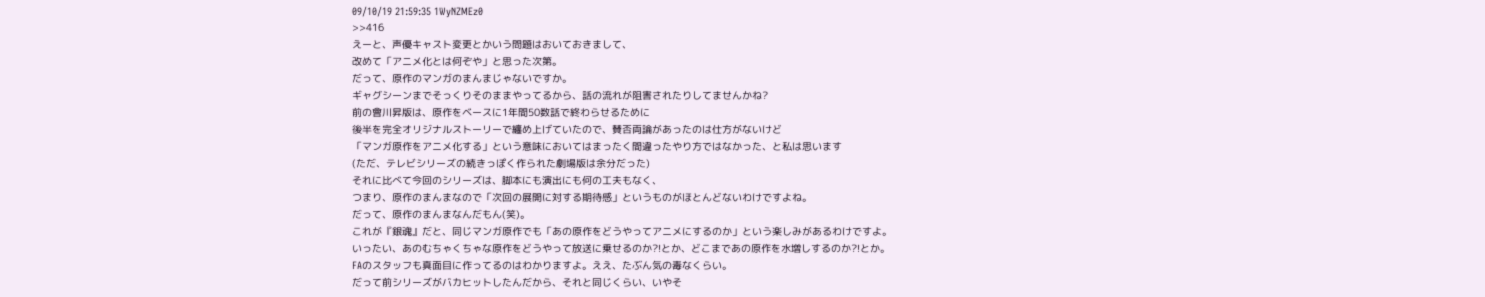09/10/19 21:59:35 1WyNZMEz0
>>416
えーと、声優キャスト変更とかいう問題はおいておきまして、
改めて「アニメ化とは何ぞや」と思った次第。
だって、原作のマンガのまんまじゃないですか。
ギャグシーンまでそっくりそのままやってるから、話の流れが阻害されたりしてませんかね?
前の會川昇版は、原作をベースに1年間50数話で終わらせるために
後半を完全オリジナルストーリーで纏め上げていたので、賛否両論があったのは仕方がないけど
「マンガ原作をアニメ化する」という意味においてはまったく間違ったやり方ではなかった、と私は思います
(ただ、テレビシリーズの続きっぽく作られた劇場版は余分だった)
それに比べて今回のシリーズは、脚本にも演出にも何の工夫もなく、
つまり、原作のまんまなので「次回の展開に対する期待感」というものがほとんどないわけですよね。
だって、原作のまんまなんだもん(笑)。
これが『銀魂』だと、同じマンガ原作でも「あの原作をどうやってアニメにするのか」という楽しみがあるわけですよ。
いったい、あのむちゃくちゃな原作をどうやって放送に乗せるのか?!とか、どこまであの原作を水増しするのか?!とか。
FAのスタッフも真面目に作ってるのはわかりますよ。ええ、たぶん気の毒なくらい。
だって前シリーズがバカヒットしたんだから、それと同じくらい、いやそ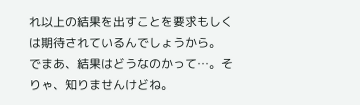れ以上の結果を出すことを要求もしくは期待されているんでしょうから。
でまあ、結果はどうなのかって…。そりゃ、知りませんけどね。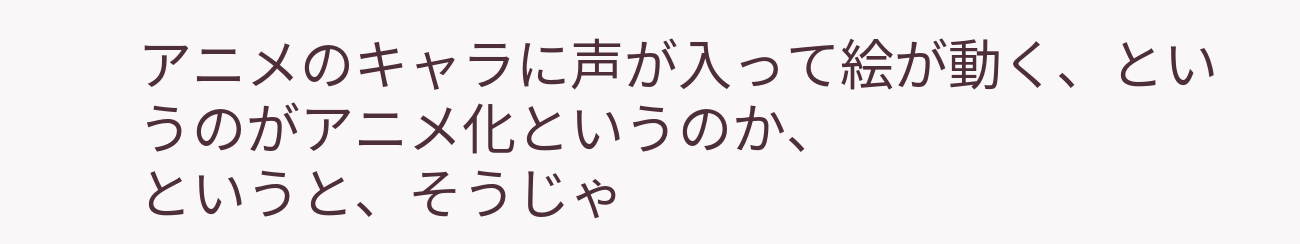アニメのキャラに声が入って絵が動く、というのがアニメ化というのか、
というと、そうじゃ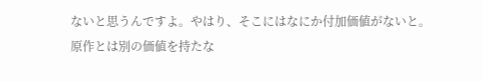ないと思うんですよ。やはり、そこにはなにか付加価値がないと。
原作とは別の価値を持たな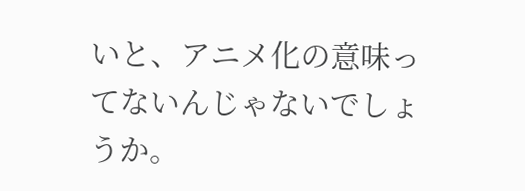いと、アニメ化の意味ってないんじゃないでしょうか。